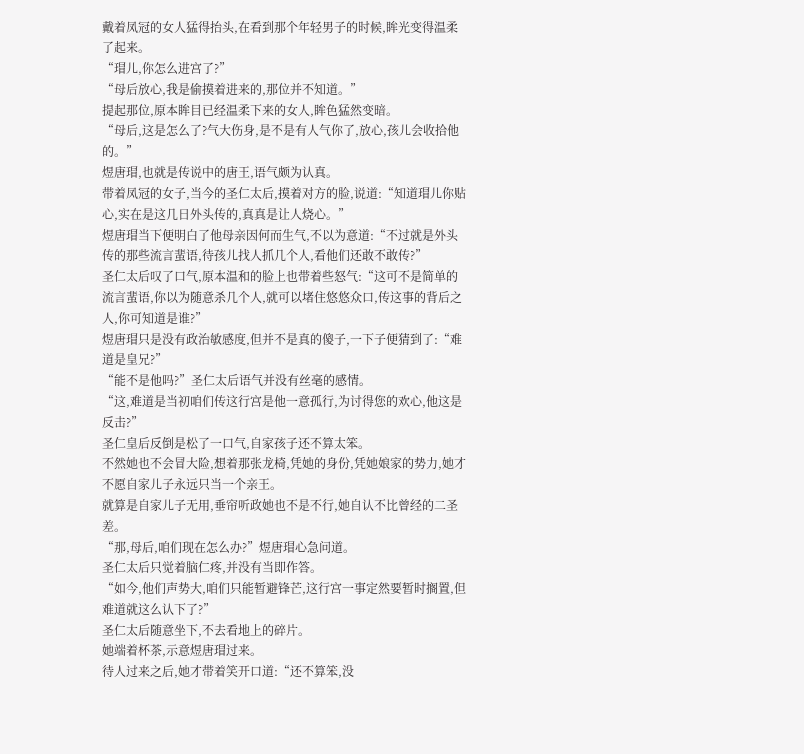戴着凤冠的女人猛得抬头,在看到那个年轻男子的时候,眸光变得温柔了起来。
“瑁儿,你怎么进宫了?”
“母后放心,我是偷摸着进来的,那位并不知道。”
提起那位,原本眸目已经温柔下来的女人,眸色猛然变暗。
“母后,这是怎么了?气大伤身,是不是有人气你了,放心,孩儿会收拾他的。”
煜唐瑁,也就是传说中的唐王,语气颇为认真。
带着凤冠的女子,当今的圣仁太后,摸着对方的脸,说道:“知道瑁儿你贴心,实在是这几日外头传的,真真是让人烧心。”
煜唐瑁当下便明白了他母亲因何而生气,不以为意道:“不过就是外头传的那些流言蜚语,待孩儿找人抓几个人,看他们还敢不敢传?”
圣仁太后叹了口气,原本温和的脸上也带着些怒气:“这可不是简单的流言蜚语,你以为随意杀几个人,就可以堵住悠悠众口,传这事的背后之人,你可知道是谁?”
煜唐瑁只是没有政治敏感度,但并不是真的傻子,一下子便猜到了:“难道是皇兄?”
“能不是他吗?”圣仁太后语气并没有丝毫的感情。
“这,难道是当初咱们传这行宫是他一意孤行,为讨得您的欢心,他这是反击?”
圣仁皇后反倒是松了一口气,自家孩子还不算太笨。
不然她也不会冒大险,想着那张龙椅,凭她的身份,凭她娘家的势力,她才不愿自家儿子永远只当一个亲王。
就算是自家儿子无用,垂帘听政她也不是不行,她自认不比曾经的二圣差。
“那,母后,咱们现在怎么办?”煜唐瑁心急问道。
圣仁太后只觉着脑仁疼,并没有当即作答。
“如今,他们声势大,咱们只能暂避锋芒,这行宫一事定然要暂时搁置,但难道就这么认下了?”
圣仁太后随意坐下,不去看地上的碎片。
她端着杯茶,示意煜唐瑁过来。
待人过来之后,她才带着笑开口道:“还不算笨,没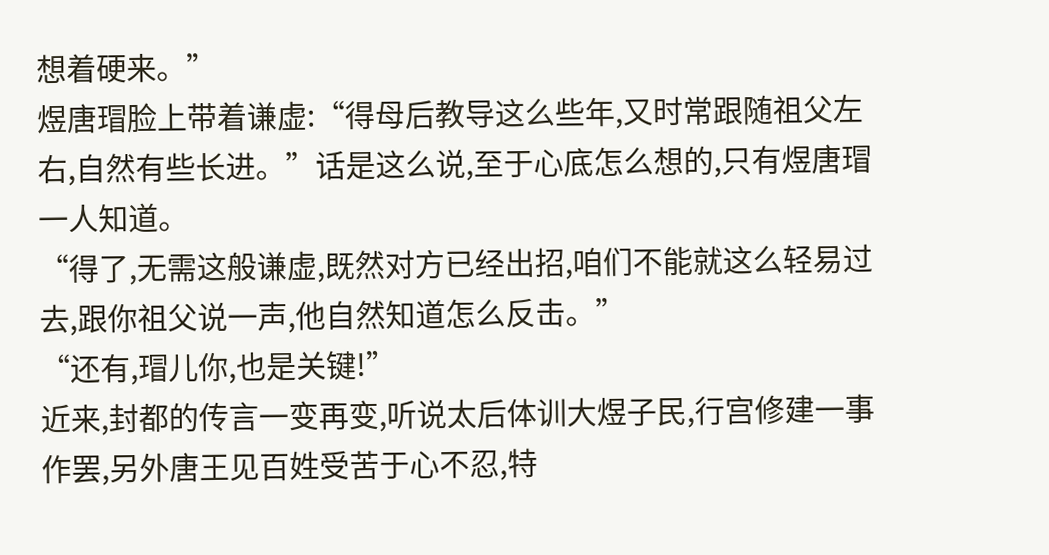想着硬来。”
煜唐瑁脸上带着谦虚:“得母后教导这么些年,又时常跟随祖父左右,自然有些长进。”话是这么说,至于心底怎么想的,只有煜唐瑁一人知道。
“得了,无需这般谦虚,既然对方已经出招,咱们不能就这么轻易过去,跟你祖父说一声,他自然知道怎么反击。”
“还有,瑁儿你,也是关键!”
近来,封都的传言一变再变,听说太后体训大煜子民,行宫修建一事作罢,另外唐王见百姓受苦于心不忍,特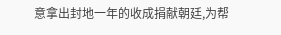意拿出封地一年的收成捐献朝廷,为帮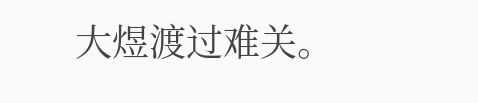大煜渡过难关。